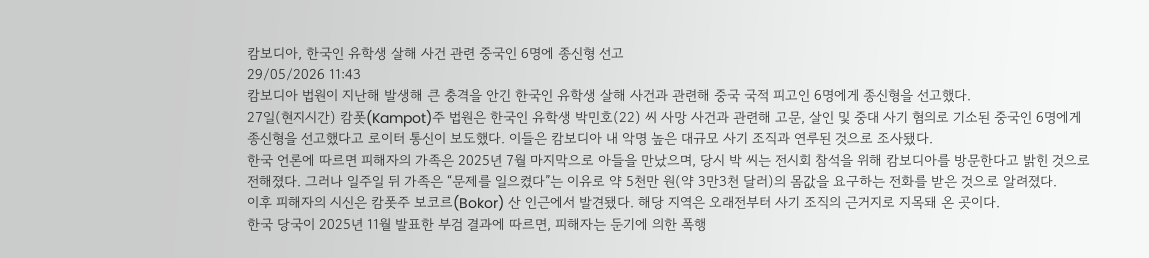캄보디아, 한국인 유학생 살해 사건 관련 중국인 6명에 종신형 선고
29/05/2026 11:43
캄보디아 법원이 지난해 발생해 큰 충격을 안긴 한국인 유학생 살해 사건과 관련해 중국 국적 피고인 6명에게 종신형을 선고했다.
27일(현지시간) 캄폿(Kampot)주 법원은 한국인 유학생 박민호(22) 씨 사망 사건과 관련해 고문, 살인 및 중대 사기 혐의로 기소된 중국인 6명에게 종신형을 선고했다고 로이터 통신이 보도했다. 이들은 캄보디아 내 악명 높은 대규모 사기 조직과 연루된 것으로 조사됐다.
한국 언론에 따르면 피해자의 가족은 2025년 7월 마지막으로 아들을 만났으며, 당시 박 씨는 전시회 참석을 위해 캄보디아를 방문한다고 밝힌 것으로 전해졌다. 그러나 일주일 뒤 가족은 “문제를 일으켰다”는 이유로 약 5천만 원(약 3만3천 달러)의 몸값을 요구하는 전화를 받은 것으로 알려졌다.
이후 피해자의 시신은 캄폿주 보코르(Bokor) 산 인근에서 발견됐다. 해당 지역은 오래전부터 사기 조직의 근거지로 지목돼 온 곳이다.
한국 당국이 2025년 11월 발표한 부검 결과에 따르면, 피해자는 둔기에 의한 폭행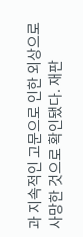과 지속적인 고문으로 인한 외상으로 사망한 것으로 확인됐다. 재판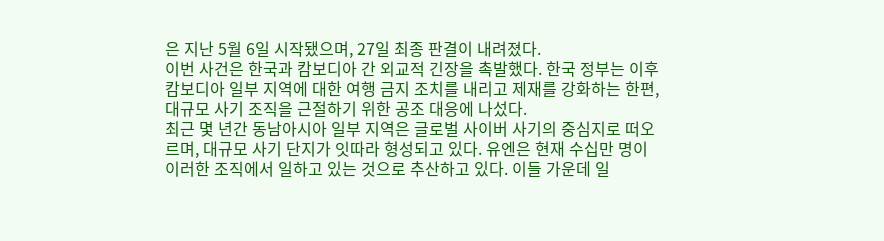은 지난 5월 6일 시작됐으며, 27일 최종 판결이 내려졌다.
이번 사건은 한국과 캄보디아 간 외교적 긴장을 촉발했다. 한국 정부는 이후 캄보디아 일부 지역에 대한 여행 금지 조치를 내리고 제재를 강화하는 한편, 대규모 사기 조직을 근절하기 위한 공조 대응에 나섰다.
최근 몇 년간 동남아시아 일부 지역은 글로벌 사이버 사기의 중심지로 떠오르며, 대규모 사기 단지가 잇따라 형성되고 있다. 유엔은 현재 수십만 명이 이러한 조직에서 일하고 있는 것으로 추산하고 있다. 이들 가운데 일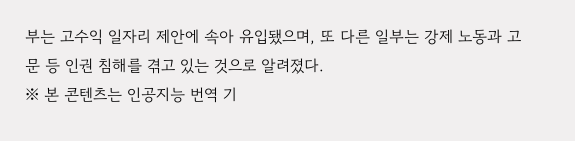부는 고수익 일자리 제안에 속아 유입됐으며, 또 다른 일부는 강제 노동과 고문 등 인권 침해를 겪고 있는 것으로 알려졌다.
※ 본 콘텐츠는 인공지능 번역 기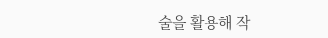술을 활용해 작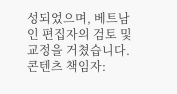성되었으며, 베트남인 편집자의 검토 및 교정을 거쳤습니다.
콘텐츠 책임자: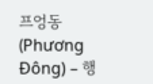프엉동(Phương Đông) – 행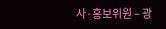사·홍보위원 – 광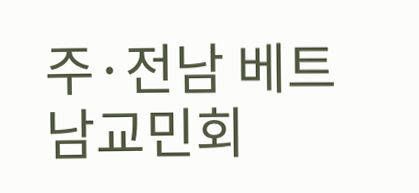주·전남 베트남교민회